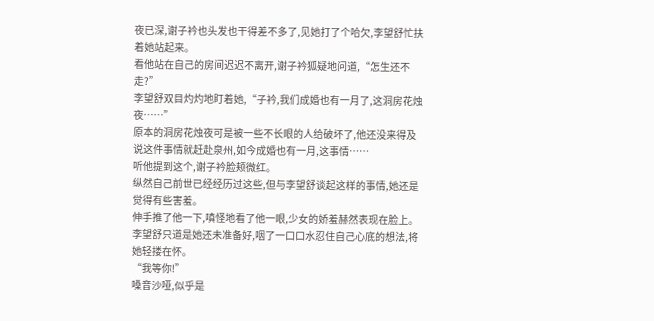夜已深,谢子衿也头发也干得差不多了,见她打了个哈欠,李望舒忙扶着她站起来。
看他站在自己的房间迟迟不离开,谢子衿狐疑地问道,“怎生还不走?”
李望舒双目灼灼地盯着她,“子衿,我们成婚也有一月了,这洞房花烛夜……”
原本的洞房花烛夜可是被一些不长眼的人给破坏了,他还没来得及说这件事情就赶赴泉州,如今成婚也有一月,这事情……
听他提到这个,谢子衿脸颊微红。
纵然自己前世已经经历过这些,但与李望舒谈起这样的事情,她还是觉得有些害羞。
伸手推了他一下,嗔怪地看了他一眼,少女的娇羞赫然表现在脸上。
李望舒只道是她还未准备好,咽了一口口水忍住自己心底的想法,将她轻搂在怀。
“我等你!”
嗓音沙哑,似乎是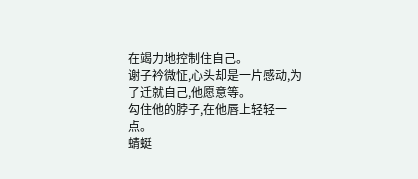在竭力地控制住自己。
谢子衿微怔,心头却是一片感动,为了迁就自己,他愿意等。
勾住他的脖子,在他唇上轻轻一点。
蜻蜓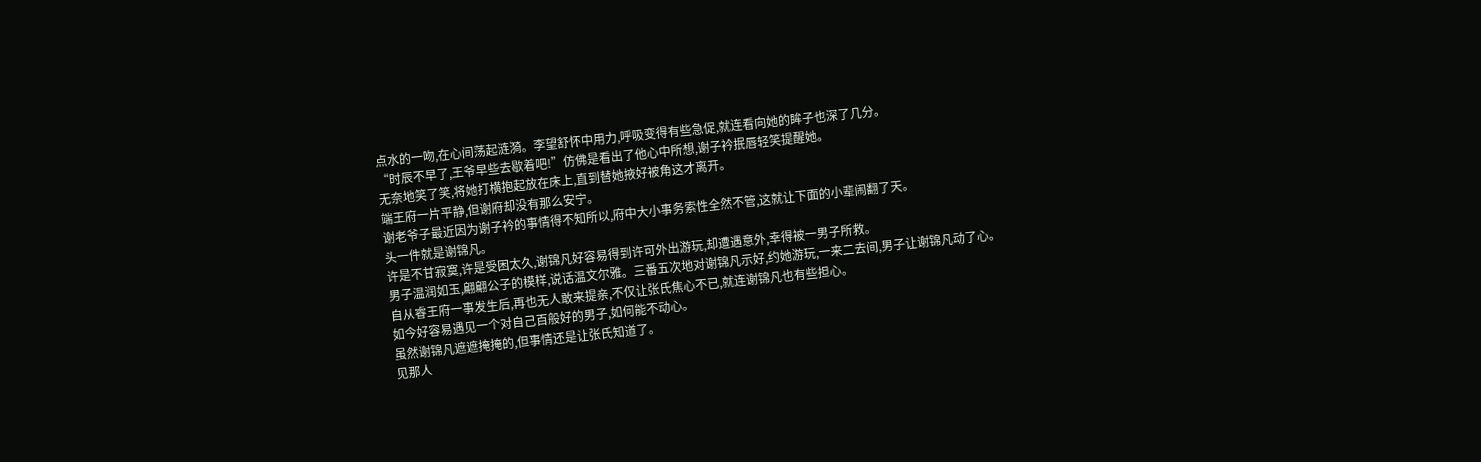点水的一吻,在心间荡起涟漪。李望舒怀中用力,呼吸变得有些急促,就连看向她的眸子也深了几分。
“时辰不早了,王爷早些去歇着吧!”仿佛是看出了他心中所想,谢子衿抿唇轻笑提醒她。
无奈地笑了笑,将她打横抱起放在床上,直到替她掖好被角这才离开。
端王府一片平静,但谢府却没有那么安宁。
谢老爷子最近因为谢子衿的事情得不知所以,府中大小事务索性全然不管,这就让下面的小辈闹翻了天。
头一件就是谢锦凡。
许是不甘寂寞,许是受困太久,谢锦凡好容易得到许可外出游玩,却遭遇意外,幸得被一男子所救。
男子温润如玉,翩翩公子的模样,说话温文尔雅。三番五次地对谢锦凡示好,约她游玩,一来二去间,男子让谢锦凡动了心。
自从睿王府一事发生后,再也无人敢来提亲,不仅让张氏焦心不已,就连谢锦凡也有些担心。
如今好容易遇见一个对自己百般好的男子,如何能不动心。
虽然谢锦凡遮遮掩掩的,但事情还是让张氏知道了。
见那人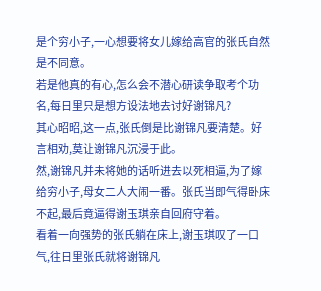是个穷小子,一心想要将女儿嫁给高官的张氏自然是不同意。
若是他真的有心,怎么会不潜心研读争取考个功名,每日里只是想方设法地去讨好谢锦凡?
其心昭昭,这一点,张氏倒是比谢锦凡要清楚。好言相劝,莫让谢锦凡沉浸于此。
然,谢锦凡并未将她的话听进去以死相逼,为了嫁给穷小子,母女二人大闹一番。张氏当即气得卧床不起,最后竟逼得谢玉琪亲自回府守着。
看着一向强势的张氏躺在床上,谢玉琪叹了一口气,往日里张氏就将谢锦凡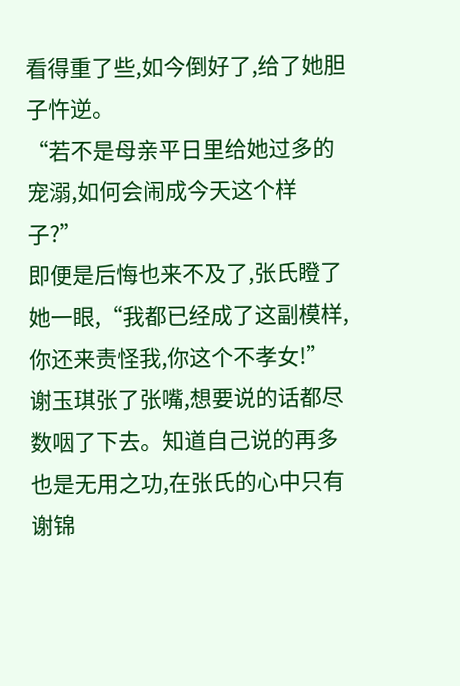看得重了些,如今倒好了,给了她胆子忤逆。
“若不是母亲平日里给她过多的宠溺,如何会闹成今天这个样子?”
即便是后悔也来不及了,张氏瞪了她一眼,“我都已经成了这副模样,你还来责怪我,你这个不孝女!”
谢玉琪张了张嘴,想要说的话都尽数咽了下去。知道自己说的再多也是无用之功,在张氏的心中只有谢锦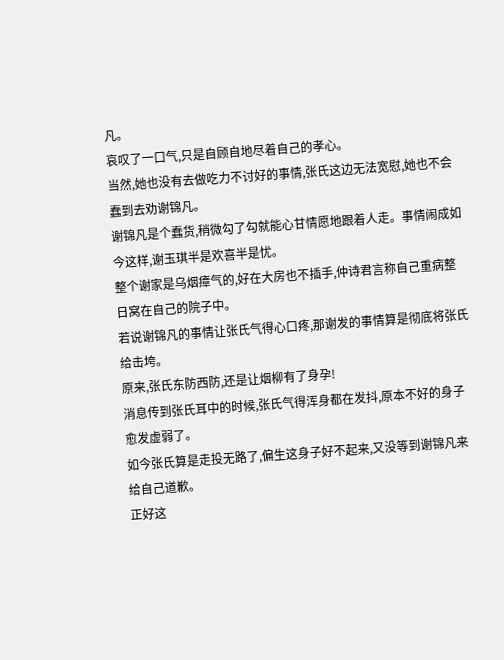凡。
哀叹了一口气,只是自顾自地尽着自己的孝心。
当然,她也没有去做吃力不讨好的事情,张氏这边无法宽慰,她也不会蠢到去劝谢锦凡。
谢锦凡是个蠢货,稍微勾了勾就能心甘情愿地跟着人走。事情闹成如今这样,谢玉琪半是欢喜半是忧。
整个谢家是乌烟瘴气的,好在大房也不插手,仲诗君言称自己重病整日窝在自己的院子中。
若说谢锦凡的事情让张氏气得心口疼,那谢发的事情算是彻底将张氏给击垮。
原来,张氏东防西防,还是让烟柳有了身孕!
消息传到张氏耳中的时候,张氏气得浑身都在发抖,原本不好的身子愈发虚弱了。
如今张氏算是走投无路了,偏生这身子好不起来,又没等到谢锦凡来给自己道歉。
正好这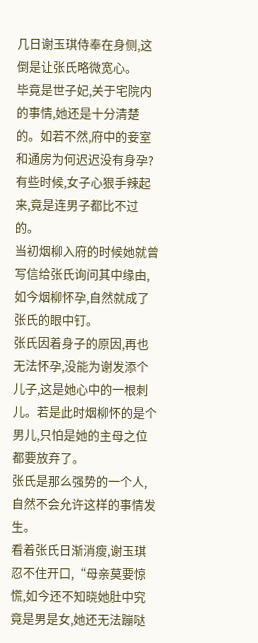几日谢玉琪侍奉在身侧,这倒是让张氏略微宽心。
毕竟是世子妃,关于宅院内的事情,她还是十分清楚的。如若不然,府中的妾室和通房为何迟迟没有身孕?
有些时候,女子心狠手辣起来,竟是连男子都比不过的。
当初烟柳入府的时候她就曾写信给张氏询问其中缘由,如今烟柳怀孕,自然就成了张氏的眼中钉。
张氏因着身子的原因,再也无法怀孕,没能为谢发添个儿子,这是她心中的一根刺儿。若是此时烟柳怀的是个男儿,只怕是她的主母之位都要放弃了。
张氏是那么强势的一个人,自然不会允许这样的事情发生。
看着张氏日渐消瘦,谢玉琪忍不住开口,“母亲莫要惊慌,如今还不知晓她肚中究竟是男是女,她还无法蹦哒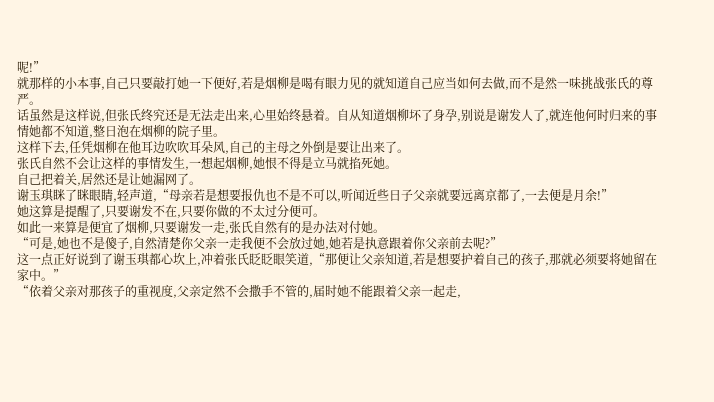呢!”
就那样的小本事,自己只要敲打她一下便好,若是烟柳是喝有眼力见的就知道自己应当如何去做,而不是然一味挑战张氏的尊严。
话虽然是这样说,但张氏终究还是无法走出来,心里始终悬着。自从知道烟柳坏了身孕,别说是谢发人了,就连他何时归来的事情她都不知道,整日泡在烟柳的院子里。
这样下去,任凭烟柳在他耳边吹吹耳朵风,自己的主母之外倒是要让出来了。
张氏自然不会让这样的事情发生,一想起烟柳,她恨不得是立马就掐死她。
自己把着关,居然还是让她漏网了。
谢玉琪眯了眯眼睛,轻声道,“母亲若是想要报仇也不是不可以,听闻近些日子父亲就要远离京都了,一去便是月余!”
她这算是提醒了,只要谢发不在,只要你做的不太过分便可。
如此一来算是便宜了烟柳,只要谢发一走,张氏自然有的是办法对付她。
“可是,她也不是傻子,自然清楚你父亲一走我便不会放过她,她若是执意跟着你父亲前去呢?”
这一点正好说到了谢玉琪都心坎上,冲着张氏眨眨眼笑道,“那便让父亲知道,若是想要护着自己的孩子,那就必须要将她留在家中。”
“依着父亲对那孩子的重视度,父亲定然不会撒手不管的,届时她不能跟着父亲一起走,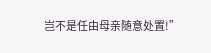岂不是任由母亲随意处置!”